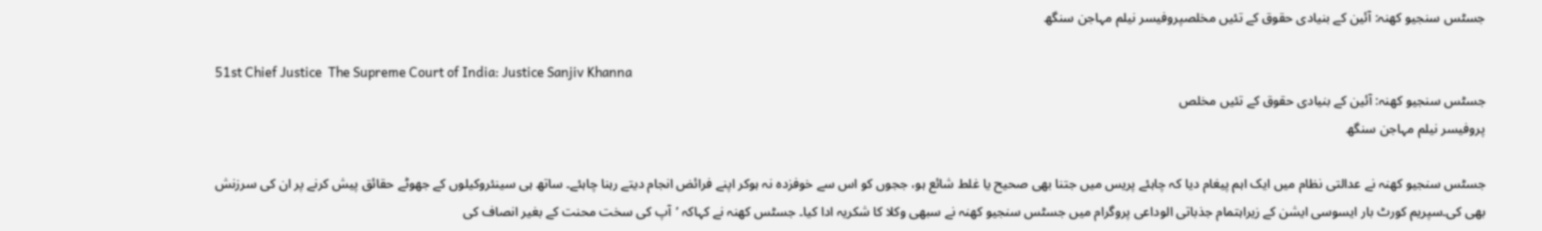جسٹس سنجیو کھنہ: آئین کے بنیادی حقوق کے تئیں مخلصپروفیسر نیلم مہاجن سنگھ

51st Chief Justice  The Supreme Court of India: Justice Sanjiv Khanna
جسٹس سنجیو کھنہ: آئین کے بنیادی حقوق کے تئیں مخلص
پروفیسر نیلم مہاجن سنگھ

جسٹس سنجیو کھنہ نے عدالتی نظام میں ایک اہم پیغام دیا کہ چاہئے پریس میں جتنا بھی صحیح یا غلط شائع ہو، ججوں کو اس سے خوفزدہ نہ ہوکر اپنے فرائض انجام دیتے رہنا چاہئے۔ ساتھ ہی سینئروکیلوں کے جھوٹے حقائق پیش کرنے پر ان کی سرزنش بھی کی۔سپریم کورٹ بار ایسوسی ایشن کے زیراہتمام جذباتی الوداعی پروگرام میں جسٹس سنجیو کھنہ نے سبھی وکلا کا شکریہ ادا کیا۔ جسٹس کھنہ نے کہاکہ ’آپ کی سخت محنت کے بغیر انصاف کی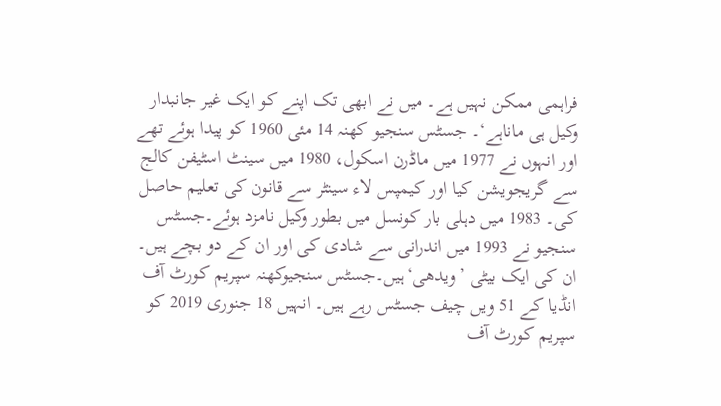فراہمی ممکن نہیں ہے۔ میں نے ابھی تک اپنے کو ایک غیر جانبدار وکیل ہی ماناہے‘۔ جسٹس سنجیو کھنہ 14 مئی 1960 کو پیدا ہوئے تھے اور انہوں نے 1977 میں ماڈرن اسکول، 1980 میں سینٹ اسٹیفن کالج سے گریجویشن کیا اور کیمپس لاء سینٹر سے قانون کی تعلیم حاصل کی۔ 1983 میں دہلی بار کونسل میں بطور وکیل نامزد ہوئے۔جسٹس سنجیو نے 1993 میں اندرانی سے شادی کی اور ان کے دو بچے ہیں۔ ان کی ایک بیٹی ’ویدھی‘ہیں۔جسٹس سنجیوکھنہ سپریم کورٹ آف انڈیا کے 51 ویں چیف جسٹس رہے ہیں۔ انہیں 18 جنوری 2019 کو سپریم کورٹ آف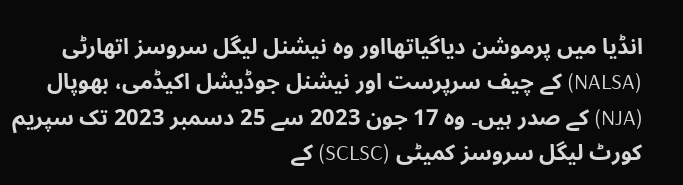انڈیا میں پرموشن دیاگیاتھااور وہ نیشنل لیگل سروسز اتھارٹی (NALSA) کے چیف سرپرست اور نیشنل جوڈیشل اکیڈمی، بھوپال (NJA) کے صدر ہیں۔ وہ 17 جون 2023 سے 25 دسمبر 2023 تک سپریم کورٹ لیگل سروسز کمیٹی (SCLSC) کے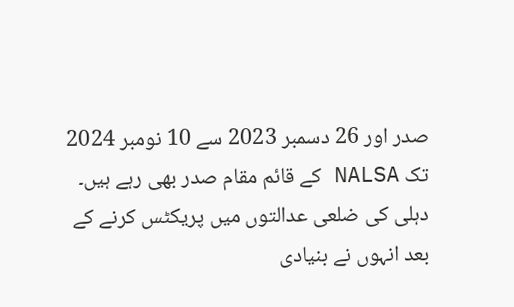صدر اور 26 دسمبر 2023 سے 10 نومبر 2024 تک NALSA کے قائم مقام صدر بھی رہے ہیں۔ دہلی کی ضلعی عدالتوں میں پریکٹس کرنے کے بعد انہوں نے بنیادی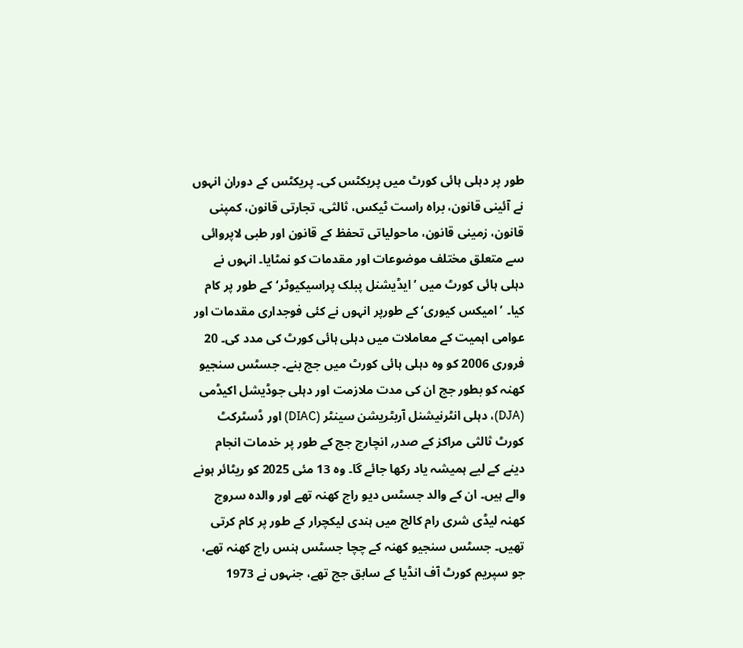طور پر دہلی ہائی کورٹ میں پریکٹس کی۔ پریکٹس کے دوران انہوں نے آئینی قانون، براہ راست ٹیکس، ثالثی، تجارتی قانون، کمپنی قانون، زمینی قانون، ماحولیاتی تحفظ کے قانون اور طبی لاپروائی سے متعلق مختلف موضوعات اور مقدمات کو نمٹایا۔ انہوں نے دہلی ہائی کورٹ میں ’ایڈیشنل پبلک پراسیکیوٹر‘کے طور پر کام کیا۔ ’امیکس کیوری‘ کے طورپر انہوں نے کئی فوجداری مقدمات اور عوامی اہمیت کے معاملات میں دہلی ہائی کورٹ کی مدد کی۔ 20 فروری 2006 کو وہ دہلی ہائی کورٹ میں جج بنے۔ جسٹس سنجیو کھنہ کو بطور جج ان کی مدت ملازمت اور دہلی جوڈیشل اکیڈمی (DJA)، دہلی انٹرنیشنل آربٹریشن سینٹر (DIAC) اور ڈسٹرکٹ کورٹ ثالثی مراکز کے صدر؍ انچارج جج کے طور پر خدمات انجام دینے کے لیے ہمیشہ یاد رکھا جائے گا۔ وہ 13 مئی 2025 کو ریٹائر ہونے والے ہیں۔ ان کے والد جسٹس دیو راج کھنہ تھے اور والدہ سروج کھنہ لیڈی شری رام کالج میں ہندی لیکچرار کے طور پر کام کرتی تھیں۔ جسٹس سنجیو کھنہ کے چچا جسٹس ہنس راج کھنہ تھے، جو سپریم کورٹ آف انڈیا کے سابق جج تھے، جنہوں نے 1973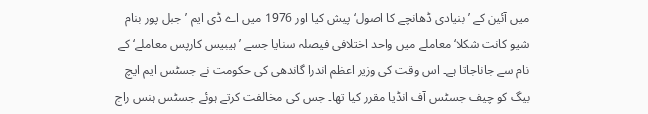میں آئین کے ’بنیادی ڈھانچے کا اصول‘ پیش کیا اور 1976 میں اے ڈی ایم ’جبل پور بنام شیو کانت شکلا‘ معاملے میں واحد اختلافی فیصلہ سنایا جسے ’ہیبیس کارپس معاملے‘ کے نام سے جاناجاتا ہے۔ اس وقت کی وزیر اعظم اندرا گاندھی کی حکومت نے جسٹس ایم ایچ بیگ کو چیف جسٹس آف انڈیا مقرر کیا تھا۔ جس کی مخالفت کرتے ہوئے جسٹس ہنس راج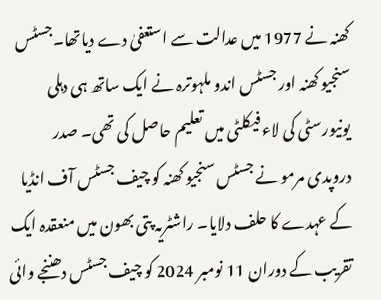کھنہ نے 1977 میں عدالت سے استعفیٰ دے دیاتھا۔جسٹس سنجیو کھنہ اور جسٹس اندو ملہوترہ نے ایک ساتھ ہی دہلی یونیورسٹی کی لاء فیکلٹی میں تعلیم حاصل کی تھی۔ صدر دروپدی مرمو نے جسٹس سنجیو کھنہ کو چیف جسٹس آف انڈیا کے عہدے کا حلف دلایا۔ راشٹریہ پتی بھون میں منعقدہ ایک تقریب کے دوران 11 نومبر 2024 کو چیف جسٹس دھننجے وائی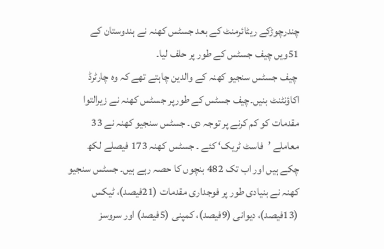چندرچوڑکے ریٹائرمنٹ کے بعد جسٹس کھنہ نے ہندوستان کے 51ویں چیف جسٹس کے طور پر حلف لیا۔
 چیف جسٹس سنجیو کھنہ کے والدین چاہتے تھے کہ وہ چارٹرڈ اکاؤنٹنٹ بنیں۔چیف جسٹس کے طورپر جسٹس کھنہ نے زیرالتوا مقدمات کو کم کرنے پر توجہ دی۔ جسٹس سنجیو کھنہ نے 33 معاملے ’فاسٹ ٹریک‘ کئے ۔ جسٹس کھنہ 173 فیصلے لکھ چکے ہیں اور اب تک 482 بنچوں کا حصہ رہے ہیں۔ جسٹس سنجیو کھنہ نے بنیادی طور پر فوجداری مقدمات (21فیصد)، ٹیکس (13فیصد)، دیوانی (9فیصد)، کمپنی (5فیصد) اور سروسز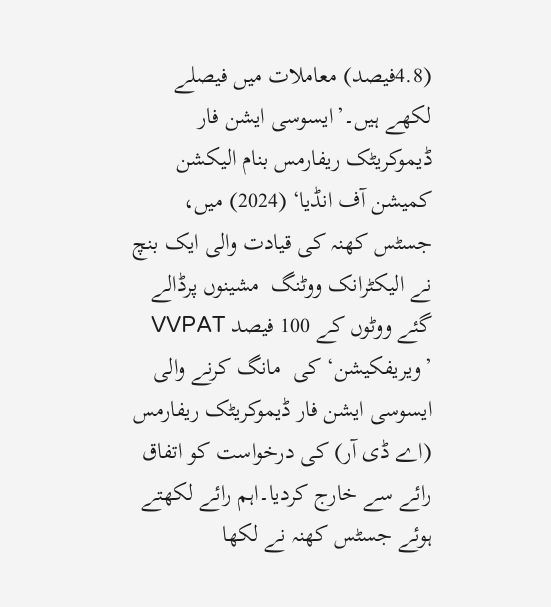(4.8فیصد) معاملات میں فیصلے لکھے ہیں۔’ایسوسی ایشن فار ڈیموکریٹک ریفارمس بنام الیکشن کمیشن آف انڈیا‘ (2024) میں، جسٹس کھنہ کی قیادت والی ایک بنچ نے الیکٹرانک ووٹنگ  مشینوں پرڈالے گئے ووٹوں کے 100 فیصد VVPAT ’ویریفکیشن‘ کی  مانگ کرنے والی ایسوسی ایشن فار ڈیموکریٹک ریفارمس (اے ڈی آر) کی درخواست کو اتفاق رائے سے خارج کردیا۔اہم رائے لکھتے ہوئے جسٹس کھنہ نے لکھا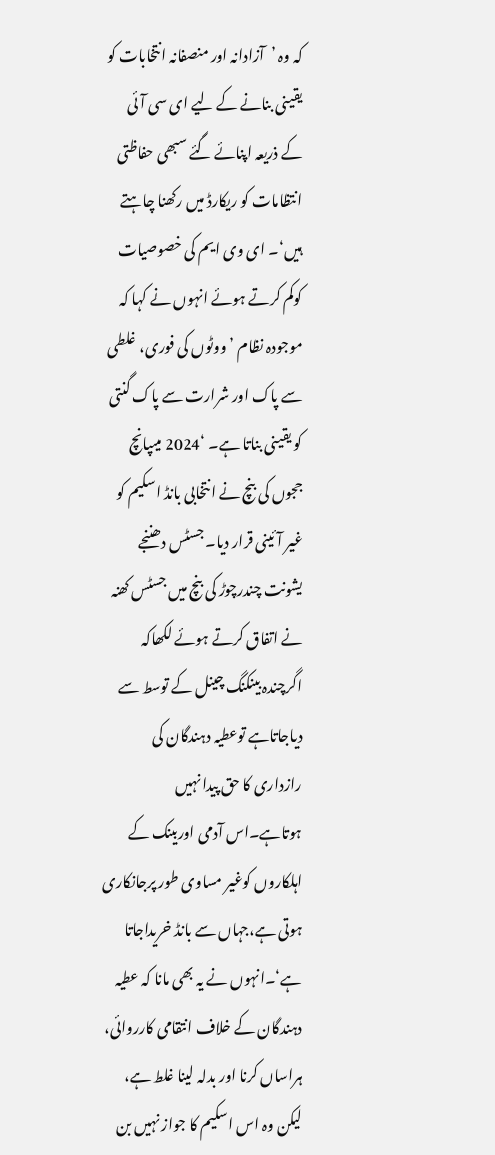کہ وہ ’آزادانہ اور منصفانہ انتخابات کو یقینی بنانے کے لیے ای سی آئی کے ذریعہ اپنائے گئے سبھی حفاظتی انتظامات کو ریکارڈ میں رکھنا چاہتے ہیں‘۔ ای وی ایم کی خصوصیات کوکم کرتے ہوئے انہوں نے کہا کہ موجودہ نظام ’ووٹوں کی فوری، غلطی سے پاک اور شرارت سے پاک گنتی کو یقینی بناتا ہے۔ ‘2024 میںپانچ ججوں کی بنچ نے انتخابی بانڈ اسکیم کو غیر آئینی قرار دیا۔ جسٹس دھننجے یشونت چندرچوڑ کی بنچ میں جسٹس کھنہ نے اتفاق کرتے ہوئے لکھاکہ اگرچندہ بینکنگ چینل کے توسط سے دیاجاتاہے توعطیہ دہندگان کی رازداری کا حق پیدا نہیں ہوتاہے۔اس آدمی اوربینک کے اہلکاروں کوغیر مساوی طور پرجانکاری ہوتی ہے،جہاں سے بانڈ خریداجاتا ہے‘۔انہوں نے یہ بھی مانا کہ عطیہ دہندگان کے خلاف انتقامی کارروائی، ہراساں کرنا اور بدلہ لینا غلط ہے، لیکن وہ اس اسکیم کا جواز نہیں بن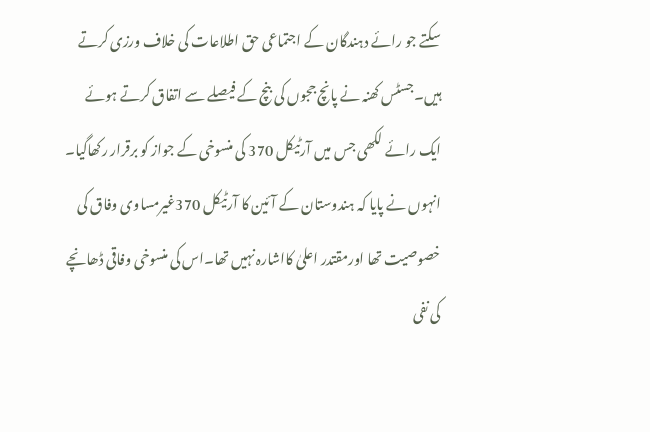سکتے جو رائے دہندگان کے اجتماعی حق اطلاعات کی خلاف ورزی کرتے ہیں۔جسٹس کھنہ نے پانچ ججوں کی بنچ کے فیصلے سے اتفاق کرتے ہوئے ایک رائے لکھی جس میں آرٹیکل 370 کی منسوخی کے جواز کو برقرار رکھاگیا۔ انہوں نے پایا کہ ہندوستان کے آئین کا آرٹیکل 370غیرمساوی وفاق کی خصوصیت تھا اورمقتدر اعلیٰ کااشارہ نہیں تھا۔اس کی منسوخی وفاقی ڈھانچے کی نفی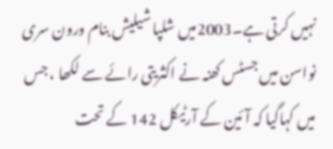نہیں کرتی ہے۔2003میں شلپا شیلیش بنام ورون سری نواسن میں جسٹس کھنہ نے اکثریتی رائے سے لکھا ، جس میں کہاگیا کہ آئین کے آرٹیکل 142 کے تحت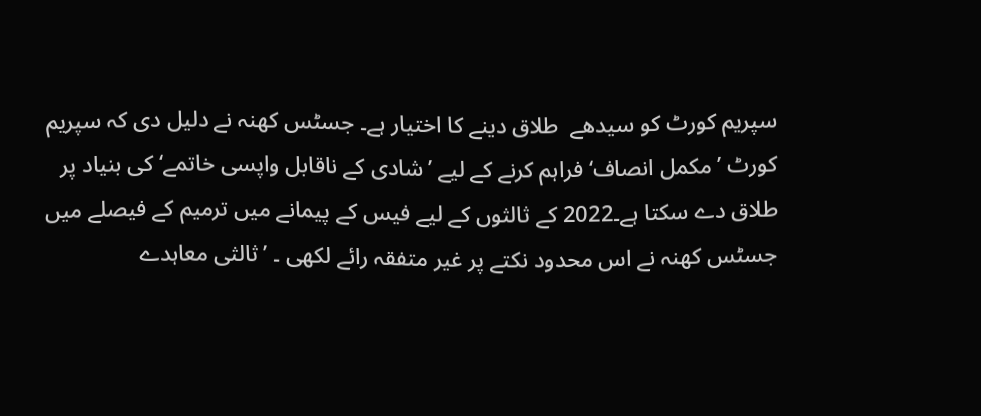سپریم کورٹ کو سیدھے  طلاق دینے کا اختیار ہے۔ جسٹس کھنہ نے دلیل دی کہ سپریم کورٹ ’مکمل انصاف‘ فراہم کرنے کے لیے ’شادی کے ناقابل واپسی خاتمے‘ کی بنیاد پر طلاق دے سکتا ہے۔2022 کے ثالثوں کے لیے فیس کے پیمانے میں ترمیم کے فیصلے میں جسٹس کھنہ نے اس محدود نکتے پر غیر متفقہ رائے لکھی ۔ ’ثالثی معاہدے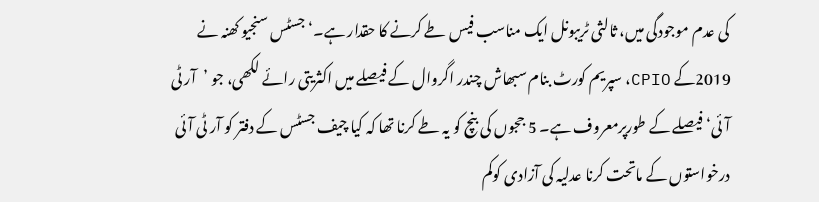کی عدم موجودگی میں، ثالثی ٹریبونل ایک مناسب فیس طے کرنے کا حقدار ہے۔‘جسٹس سنجیو کھنہ نے 2019کے CPIO، سپریم کورٹ بنام سبھاش چندر اگروال کے فیصلے میں اکثریتی رائے لکھی، جو ’آر ٹی آئی‘فیصلے کے طورپرمعروف ہے۔ 5 ججوں کی بنچ کو یہ طے کرنا تھا کہ کیا چیف جسٹس کے دفتر کو آر ٹی آئی درخواستوں کے ماتحت کرنا عدلیہ کی آزادی کوکم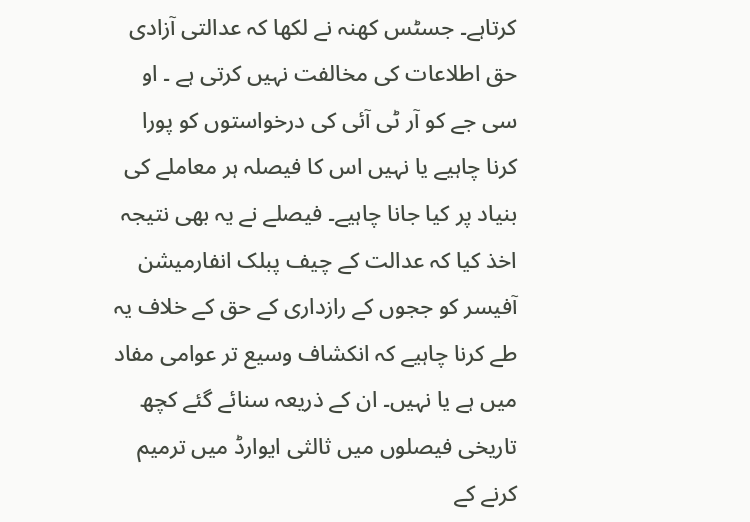کرتاہے۔ جسٹس کھنہ نے لکھا کہ عدالتی آزادی حق اطلاعات کی مخالفت نہیں کرتی ہے ۔ او سی جے کو آر ٹی آئی کی درخواستوں کو پورا کرنا چاہیے یا نہیں اس کا فیصلہ ہر معاملے کی بنیاد پر کیا جانا چاہیے۔ فیصلے نے یہ بھی نتیجہ اخذ کیا کہ عدالت کے چیف پبلک انفارمیشن آفیسر کو ججوں کے رازداری کے حق کے خلاف یہ طے کرنا چاہیے کہ انکشاف وسیع تر عوامی مفاد میں ہے یا نہیں۔ ان کے ذریعہ سنائے گئے کچھ تاریخی فیصلوں میں ثالثی ایوارڈ میں ترمیم کرنے کے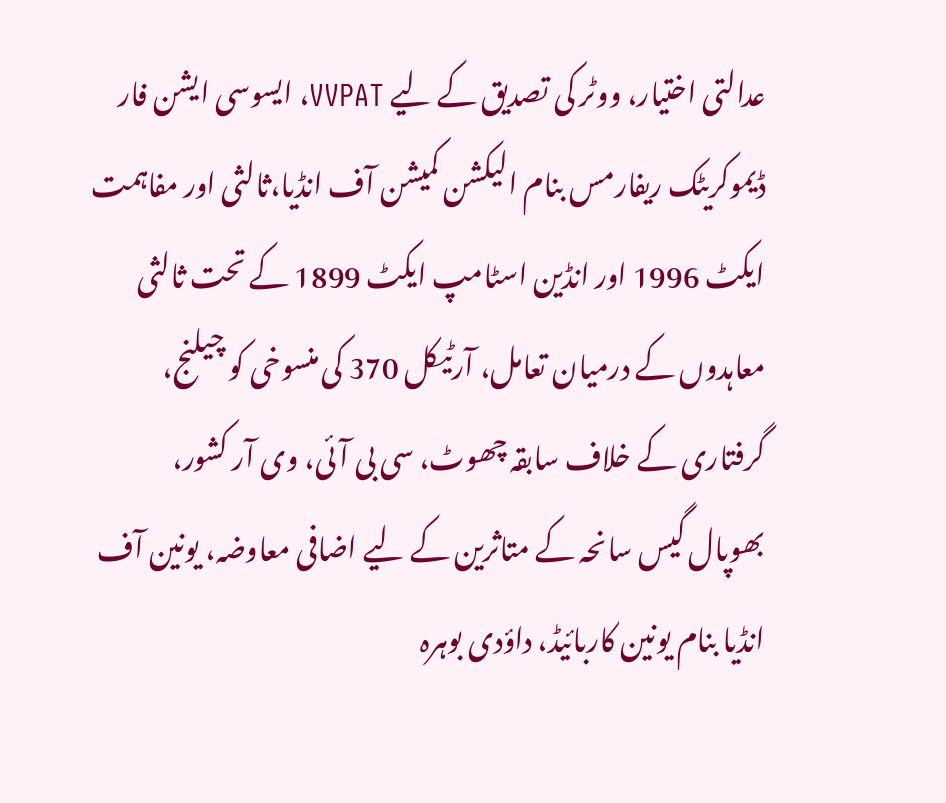عدالتی اختیار، ووٹر کی تصدیق کے لیے VVPAT، ایسوسی ایشن فار ڈیموکریٹک ریفارمس بنام الیکشن کمیشن آف انڈیا،ثالثی اور مفاہمت ایکٹ 1996 اور انڈین اسٹامپ ایکٹ 1899 کے تحت ثالثی معاہدوں کے درمیان تعامل، آرٹیکل 370 کی منسوخی کو چیلنج، گرفتاری کے خلاف سابقہ چھوٹ، سی بی آئی، وی آر کشور، بھوپال گیس سانحہ کے متاثرین کے لیے اضافی معاوضہ، یونین آف انڈیا بنام یونین کاربائیڈ، داؤدی بوہرہ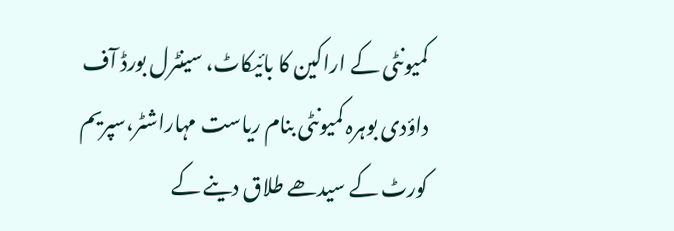کمیونٹی کے اراکین کا بائیکاٹ، سینٹرل بورڈ آف داؤدی بوہرہ کمیونٹی بنام ریاست مہاراشٹر،سپریم کورٹ کے سیدھے طلاق دینے کے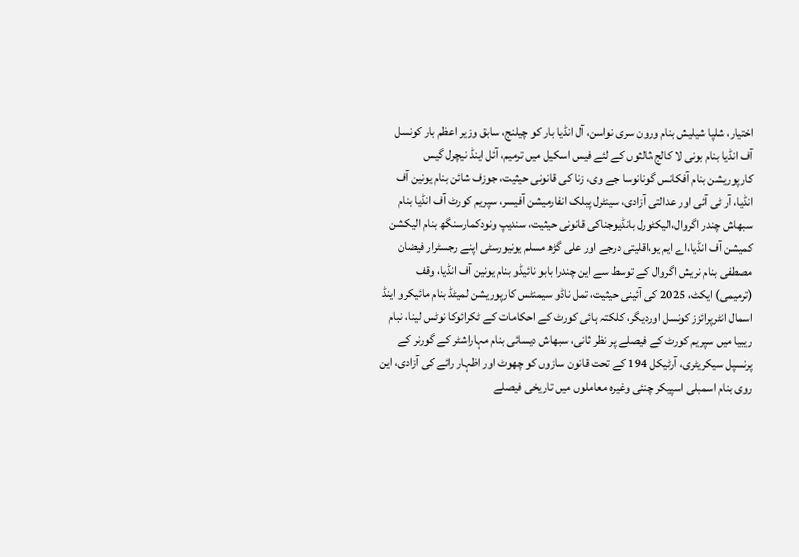اختیار، شلپا شیلیش بنام ورون سری نواسن، آل انڈیا بار کو چیلنج، سابق وزیر اعظم بار کونسل آف انڈیا بنام بونی لا کالج،ثالثوں کے لئے فیس اسکیل میں ترمیم، آئل اینڈ نیچرل گیس کارپوریشن بنام آفکانس گونانوسا جے وی، زنا کی قانونی حیثیت، جوزف شائن بنام یونین آف انڈیا، آر ٹی آئی اور عدالتی آزادی، سینٹرل پبلک انفارمیشن آفیسر، سپریم کورٹ آف انڈیا بنام سبھاش چندر اگروال،الیکٹورل بانڈیوجناکی قانونی حیثیت، سندیپ ونودکمارسنگھ بنام الیکشن کمیشن آف انڈیا،اے ایم یو،اقلیتی درجے اور علی گڑھ مسلم یونیورسٹی اپنے رجسٹرار فیضان مصطفی بنام نریش اگروال کے توسط سے این چندرا بابو نائیڈو بنام یونین آف انڈیا، وقف (ترمیمی) ایکٹ، 2025 کی آئینی حیثیت، تمل ناڈو سیمنٹس کارپوریشن لمیٹڈ بنام مائیکرو اینڈ اسمال انٹرپرائزز کونسل اوردیگر، کلکتہ ہائی کورٹ کے احکامات کے ٹکرائوکا نوٹس لینا، نبام ریبیا میں سپریم کورٹ کے فیصلے پر نظر ثانی، سبھاش دیسائی بنام مہاراشٹر کے گورنر کے پرنسپل سیکریٹری، آرٹیکل 194 کے تحت قانون سازوں کو چھوٹ اور اظہار رائے کی آزادی، این روی بنام اسمبلی اسپیکر چنئی وغیرہ معاملوں میں تاریخی فیصلے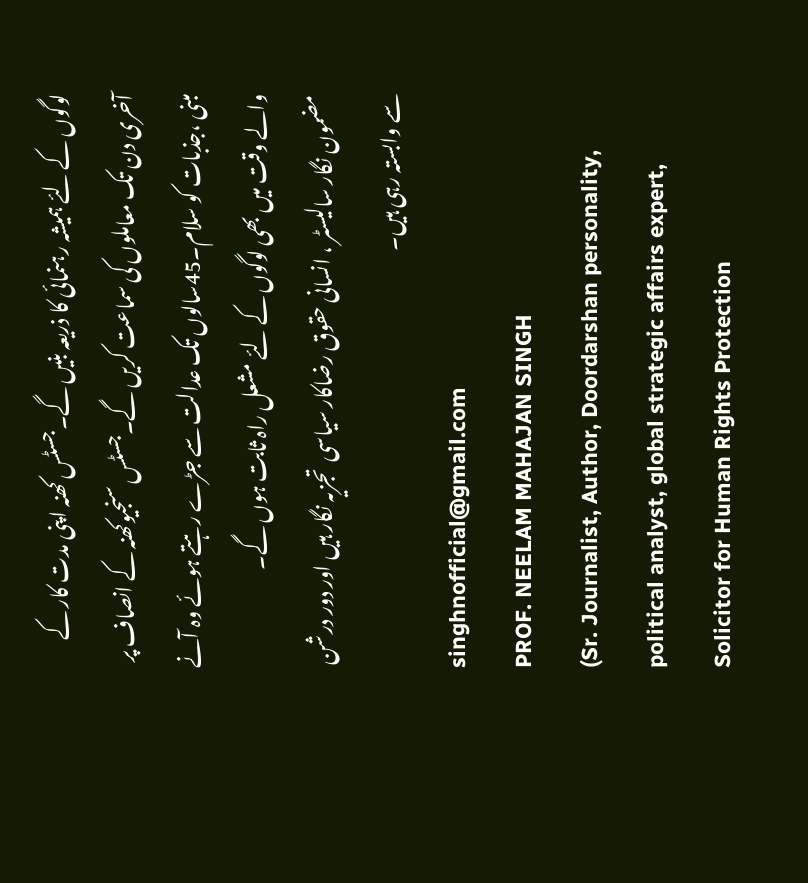لوگوں کے لئے ہمیشہ رہنمائی کا ذریعہ بنیں گے۔جسٹس کھنہ اپنی مدت کار کے آخری دن تک معاملوں کی سماعت کریں گے۔جسٹس سنجیوکھنہ کے انصاف پر مبنی ،جذبات کو سلام۔45سالوں تک عدالت سے جڑے رہتے ہوئے وہ آنے والے وقت میں بھی لوگوں کے لئے مشعل راہ ثابت ہوں گے۔
مضمون نگار سالیسٹر ، انسانی حقوق رضاکار سیاسی  تجزیہ نگار ہیں اور دور درشن سے وابستہ رہی ہیں۔
singhnofficial@gmail.com
PROF. NEELAM MAHAJAN SINGH
(Sr. Journalist, Author, Doordarshan personality, political analyst, global strategic affairs expert,  Solicitor for Human Rights Protection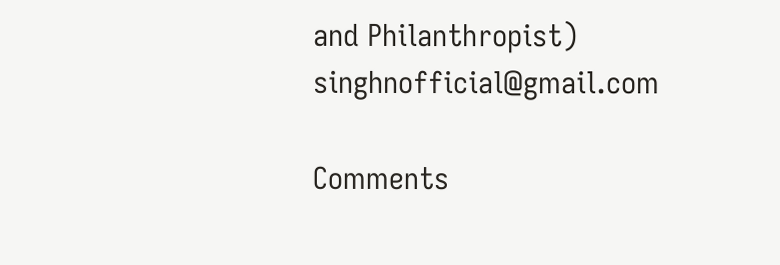and Philanthropist)
singhnofficial@gmail.com

Comments